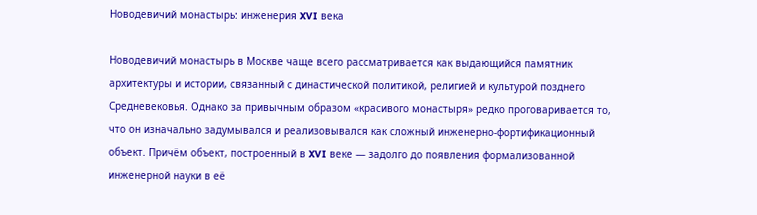Новодевичий монастырь: инженерия XVI века

Новодевичий монастырь в Москве чаще всего рассматривается как выдающийся памятник архитектуры и истории, связанный с династической политикой, религией и культурой позднего Средневековья. Однако за привычным образом «красивого монастыря» редко проговаривается то, что он изначально задумывался и реализовывался как сложный инженерно-фортификационный объект. Причём объект, построенный в XVI веке — задолго до появления формализованной инженерной науки в её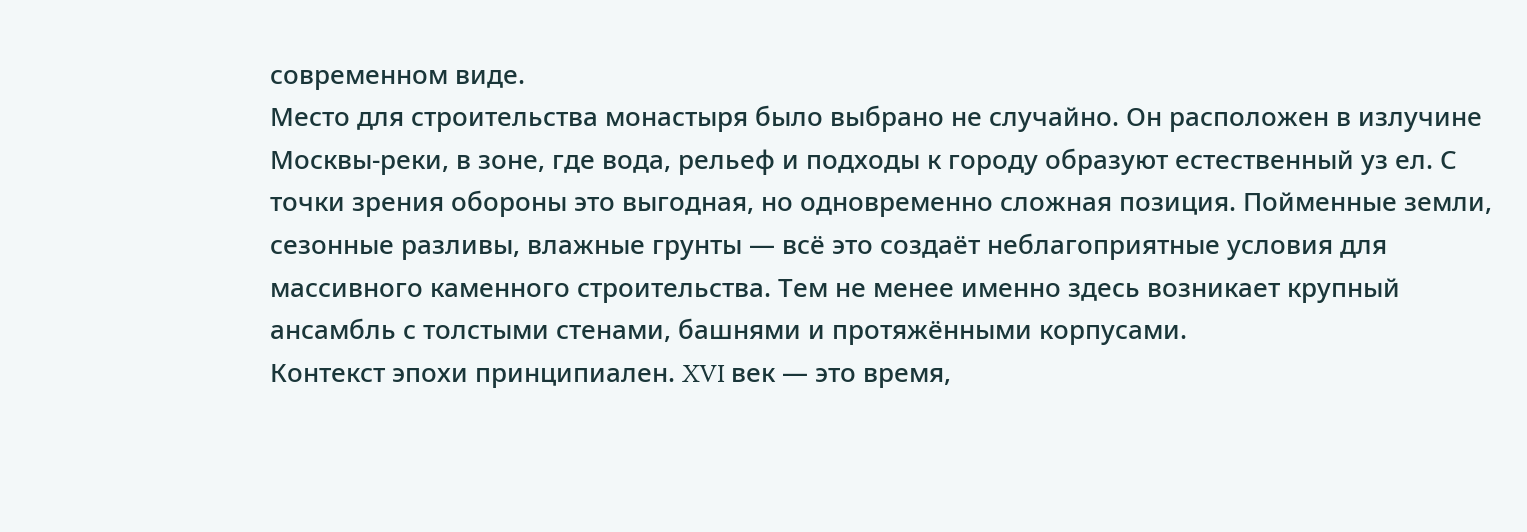современном виде.
Место для строительства монастыря было выбрано не случайно. Он расположен в излучине Москвы-реки, в зоне, где вода, рельеф и подходы к городу образуют естественный уз ел. С точки зрения обороны это выгодная, но одновременно сложная позиция. Пойменные земли, сезонные разливы, влажные грунты — всё это создаёт неблагоприятные условия для массивного каменного строительства. Тем не менее именно здесь возникает крупный ансамбль с толстыми стенами, башнями и протяжёнными корпусами.
Контекст эпохи принципиален. XVI век — это время,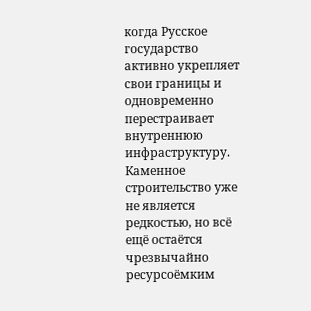когда Русское государство активно укрепляет свои границы и одновременно перестраивает внутреннюю инфраструктуру. Каменное строительство уже не является редкостью, но всё ещё остаётся чрезвычайно ресурсоёмким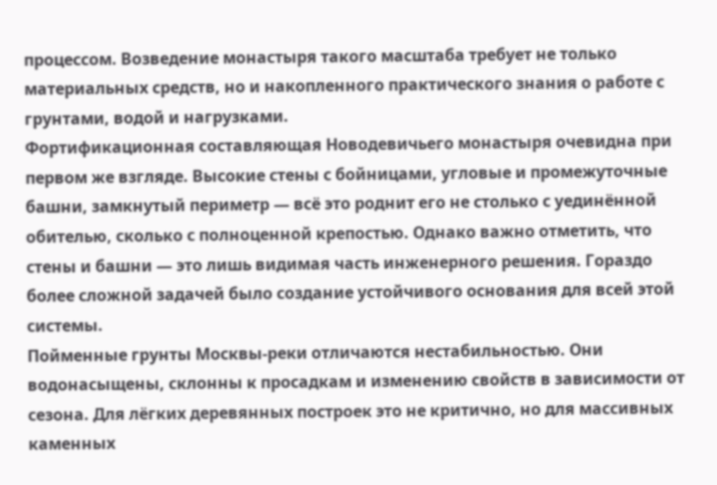процессом. Возведение монастыря такого масштаба требует не только материальных средств, но и накопленного практического знания о работе с грунтами, водой и нагрузками.
Фортификационная составляющая Новодевичьего монастыря очевидна при первом же взгляде. Высокие стены с бойницами, угловые и промежуточные башни, замкнутый периметр — всё это роднит его не столько с уединённой обителью, сколько с полноценной крепостью. Однако важно отметить, что стены и башни — это лишь видимая часть инженерного решения. Гораздо более сложной задачей было создание устойчивого основания для всей этой системы.
Пойменные грунты Москвы-реки отличаются нестабильностью. Они водонасыщены, склонны к просадкам и изменению свойств в зависимости от сезона. Для лёгких деревянных построек это не критично, но для массивных каменных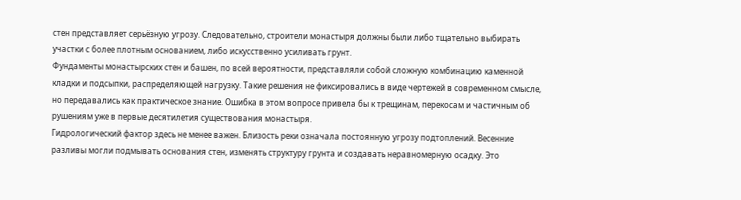стен представляет серьёзную угрозу. Следовательно, строители монастыря должны были либо тщательно выбирать участки с более плотным основанием, либо искусственно усиливать грунт.
Фундаменты монастырских стен и башен, по всей вероятности, представляли собой сложную комбинацию каменной кладки и подсыпки, распределяющей нагрузку. Такие решения не фиксировались в виде чертежей в современном смысле, но передавались как практическое знание. Ошибка в этом вопросе привела бы к трещинам, перекосам и частичным об рушениям уже в первые десятилетия существования монастыря.
Гидрологический фактор здесь не менее важен. Близость реки означала постоянную угрозу подтоплений. Весенние разливы могли подмывать основания стен, изменять структуру грунта и создавать неравномерную осадку. Это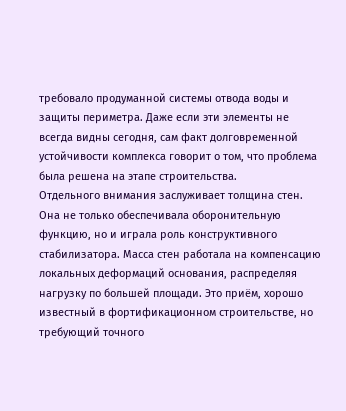требовало продуманной системы отвода воды и защиты периметра. Даже если эти элементы не всегда видны сегодня, сам факт долговременной устойчивости комплекса говорит о том, что проблема была решена на этапе строительства.
Отдельного внимания заслуживает толщина стен. Она не только обеспечивала оборонительную функцию, но и играла роль конструктивного стабилизатора. Масса стен работала на компенсацию локальных деформаций основания, распределяя нагрузку по большей площади. Это приём, хорошо известный в фортификационном строительстве, но требующий точного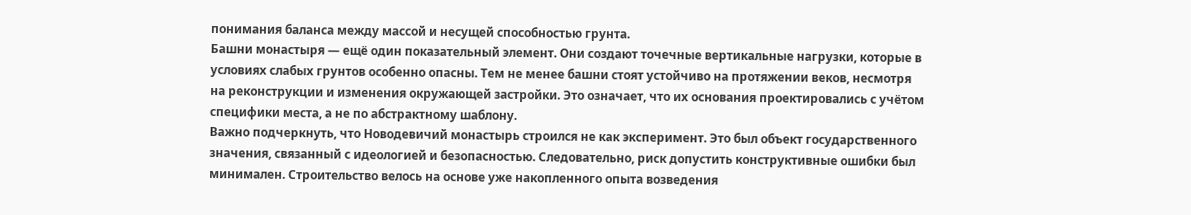понимания баланса между массой и несущей способностью грунта.
Башни монастыря — ещё один показательный элемент. Они создают точечные вертикальные нагрузки, которые в условиях слабых грунтов особенно опасны. Тем не менее башни стоят устойчиво на протяжении веков, несмотря на реконструкции и изменения окружающей застройки. Это означает, что их основания проектировались с учётом специфики места, а не по абстрактному шаблону.
Важно подчеркнуть, что Новодевичий монастырь строился не как эксперимент. Это был объект государственного значения, связанный с идеологией и безопасностью. Следовательно, риск допустить конструктивные ошибки был минимален. Строительство велось на основе уже накопленного опыта возведения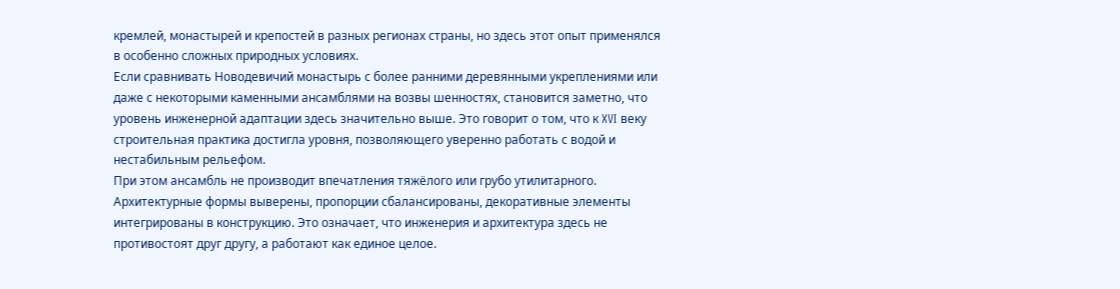кремлей, монастырей и крепостей в разных регионах страны, но здесь этот опыт применялся в особенно сложных природных условиях.
Если сравнивать Новодевичий монастырь с более ранними деревянными укреплениями или даже с некоторыми каменными ансамблями на возвы шенностях, становится заметно, что уровень инженерной адаптации здесь значительно выше. Это говорит о том, что к XVI веку строительная практика достигла уровня, позволяющего уверенно работать с водой и нестабильным рельефом.
При этом ансамбль не производит впечатления тяжёлого или грубо утилитарного. Архитектурные формы выверены, пропорции сбалансированы, декоративные элементы интегрированы в конструкцию. Это означает, что инженерия и архитектура здесь не противостоят друг другу, а работают как единое целое.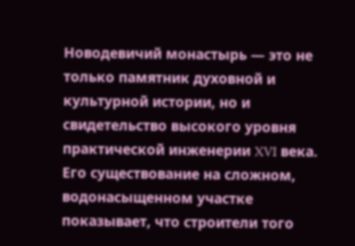Новодевичий монастырь — это не только памятник духовной и культурной истории, но и свидетельство высокого уровня практической инженерии XVI века. Его существование на сложном, водонасыщенном участке показывает, что строители того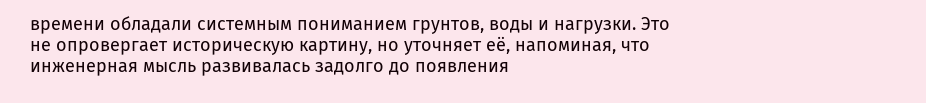времени обладали системным пониманием грунтов, воды и нагрузки. Это не опровергает историческую картину, но уточняет её, напоминая, что инженерная мысль развивалась задолго до появления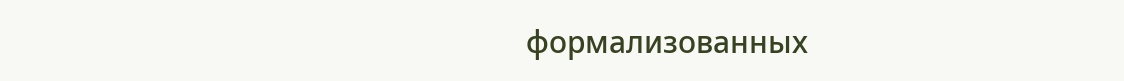формализованных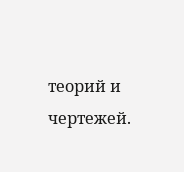теорий и чертежей.